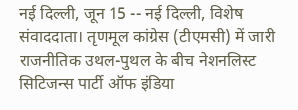नई दिल्ली, जून 15 -- नई दिल्ली, विशेष संवाददाता। तृणमूल कांग्रेस (टीएमसी) में जारी राजनीतिक उथल-पुथल के बीच नेशनलिस्ट सिटिजन्स पार्टी ऑफ इंडिया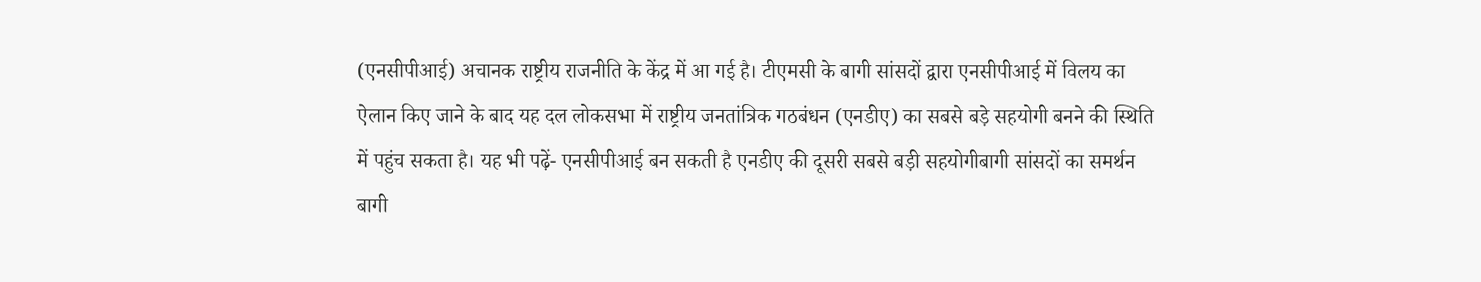(एनसीपीआई) अचानक राष्ट्रीय राजनीति के केंद्र में आ गई है। टीएमसी के बागी सांसदों द्वारा एनसीपीआई में विलय का ऐलान किए जाने के बाद यह दल लोकसभा में राष्ट्रीय जनतांत्रिक गठबंधन (एनडीए) का सबसे बड़े सहयोगी बनने की स्थिति में पहुंच सकता है। यह भी पढ़ें- एनसीपीआई बन सकती है एनडीए की दूसरी सबसे बड़ी सहयोगीबागी सांसदों का समर्थन बागी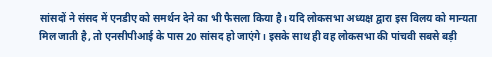सांसदों ने संसद में एनडीए को समर्थन देने का भी फैसला किया है। यदि लोकसभा अध्यक्ष द्वारा इस विलय को मान्यता मिल जाती है, तो एनसीपीआई के पास 20 सांसद हो जाएंगे। इसके साथ ही वह लोकसभा की पांचवी सबसे बड़ी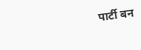पार्टी बन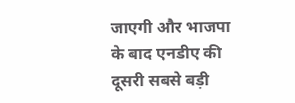जाएगी और भाजपा के बाद एनडीए की दूसरी सबसे बड़ी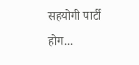सहयोगी पार्टी होग...